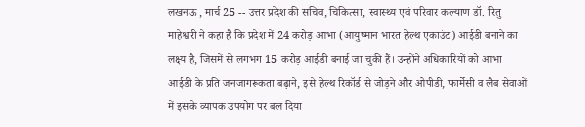लखनऊ , मार्च 25 -- उत्तर प्रदेश की सचिव, चिकित्सा, स्वास्थ्य एवं परिवार कल्याण डॉ. रितु माहेश्वरी ने कहा है कि प्रदेश में 24 करोड़ आभा (आयुष्मान भारत हेल्थ एकाउंट) आईडी बनाने का लक्ष्य है, जिसमें से लगभग 15 करोड़ आईडी बनाई जा चुकी हैं। उन्होंने अधिकारियों को आभा आईडी के प्रति जनजागरूकता बढ़ाने, इसे हेल्थ रिकॉर्ड से जोड़ने और ओपीडी, फार्मेसी व लैब सेवाओं में इसके व्यापक उपयोग पर बल दिया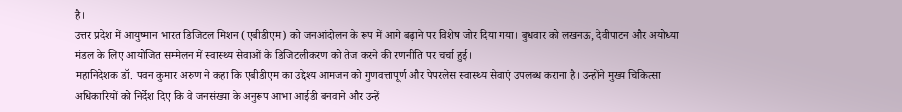है।
उत्तर प्रदेश में आयुष्मान भारत डिजिटल मिशन (एबीडीएम) को जनआंदोलन के रूप में आगे बढ़ाने पर विशेष जोर दिया गया। बुधवार को लखनऊ, देवीपाटन और अयोध्या मंडल के लिए आयोजित सम्मेलन में स्वास्थ्य सेवाओं के डिजिटलीकरण को तेज करने की रणनीति पर चर्चा हुई।
महानिदेशक डॉ. पवन कुमार अरुण ने कहा कि एबीडीएम का उद्देश्य आमजन को गुणवत्तापूर्ण और पेपरलेस स्वास्थ्य सेवाएं उपलब्ध कराना है। उन्होंने मुख्य चिकित्सा अधिकारियों को निर्देश दिए कि वे जनसंख्या के अनुरूप आभा आईडी बनवाने और उन्हें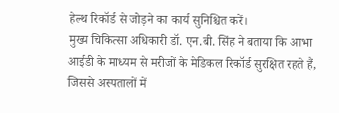हेल्थ रिकॉर्ड से जोड़ने का कार्य सुनिश्चित करें।
मुख्य चिकित्सा अधिकारी डॉ. एन.बी. सिंह ने बताया कि आभा आईडी के माध्यम से मरीजों के मेडिकल रिकॉर्ड सुरक्षित रहते हैं, जिससे अस्पतालों में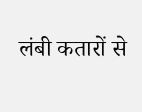लंबी कतारों से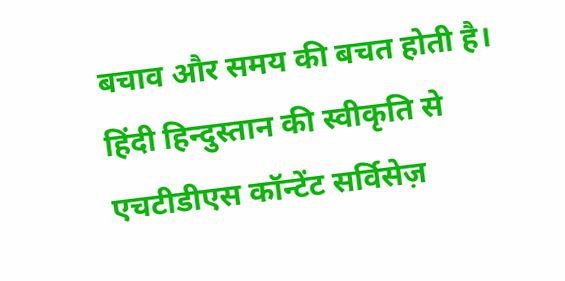बचाव और समय की बचत होती है।
हिंदी हिन्दुस्तान की स्वीकृति से एचटीडीएस कॉन्टेंट सर्विसेज़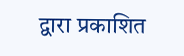द्वारा प्रकाशित